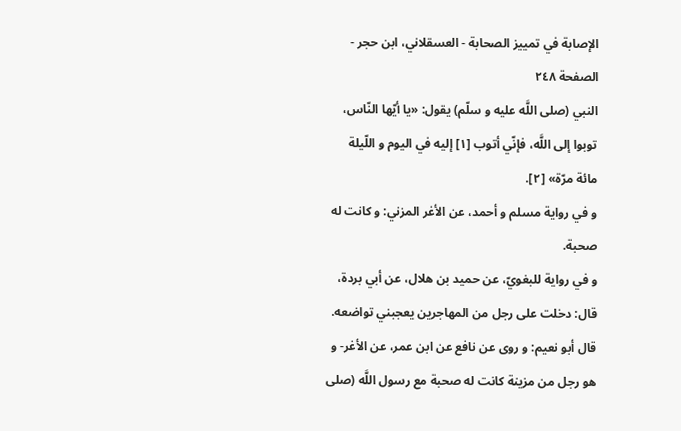الإصابة في تمييز الصحابة - العسقلاني، ابن حجر - الصفحة ٢٤٨
النبي (صلى اللَّه عليه و سلّم) يقول: «يا أيّها النّاس، توبوا إلى اللَّه، فإنّي أتوب [١] إليه في اليوم و اللّيلة مائة مرّة» [٢].
و في رواية مسلم و أحمد، عن الأغر المزني: و كانت له صحبة.
و في رواية للبغويّ، عن حميد بن هلال، عن أبي بردة، قال: دخلت على رجل من المهاجرين يعجبني تواضعه.
قال أبو نعيم: و روى عن نافع عن ابن عمر، عن الأغر- و هو رجل من مزينة كانت له صحبة مع رسول اللَّه (صلى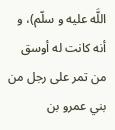اللَّه عليه و سلّم)، و أنه كانت له أوسق من تمر على رجل من بني عمرو بن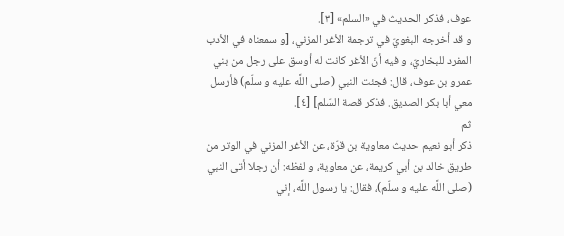عوف، فذكر الحديث في «السلم» [٣].
و قد أخرجه البغويّ في ترجمة الأغر المزني، [و سمعناه في الأدب المفرد للبخاريّ، و فيه أنّ الأغر كانت له أوسق على رجل من بني عمرو بن عوف، قال: فجئت النبي (صلى اللَّه عليه و سلّم) فأرسل معي أبا بكر الصديق. فذكر قصة السّلم] [٤].
ثم
ذكر أبو نعيم حديث معاوية بن قرّة، عن الأغر المزني في الوتر من طريق خالد بن أبي كريمة، عن معاوية، و لفظه: أن رجلا أتى النبي (صلى اللَّه عليه و سلّم)، فقال: يا رسول اللَّه، إني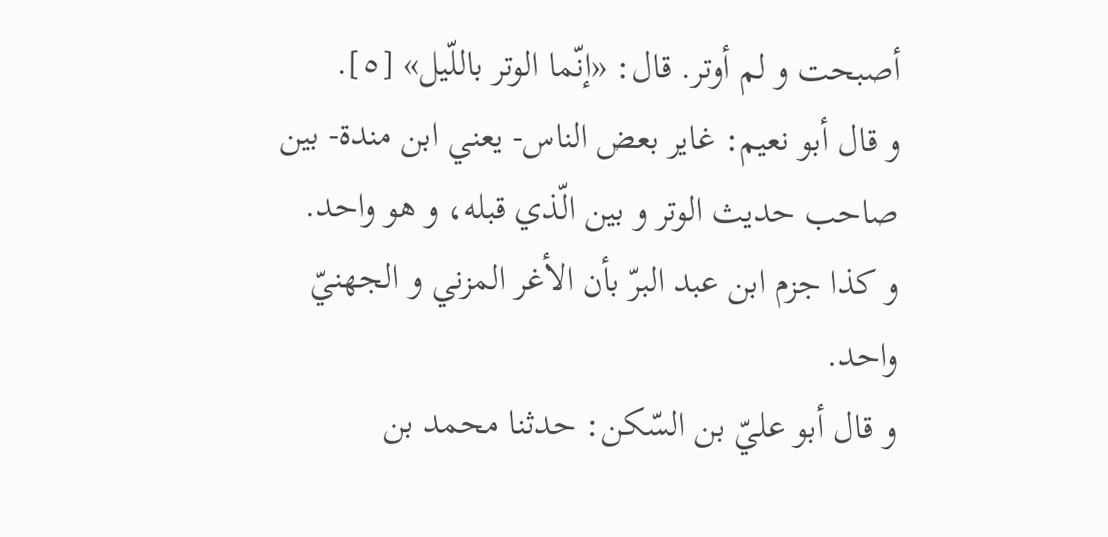أصبحت و لم أوتر. قال: «إنّما الوتر باللّيل» [٥].
و قال أبو نعيم: غاير بعض الناس- يعني ابن مندة- بين صاحب حديث الوتر و بين الّذي قبله، و هو واحد.
و كذا جزم ابن عبد البرّ بأن الأغر المزني و الجهنيّ واحد.
و قال أبو عليّ بن السّكن: حدثنا محمد بن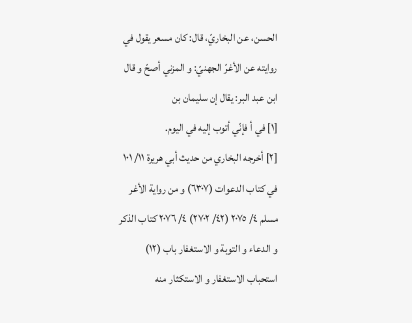الحسن، عن البخاريّ، قال: كان مسعر يقول في روايته عن الأغرّ الجهنيّ: و المزني أصحّ و قال ابن عبد البر: يقال إن سليمان بن
[١] في أ فإنّي أتوب إليه في اليوم.
[٢] أخرجه البخاري من حديث أبي هريرة ١١/ ١٠١ في كتاب الدعوات (٦٣٠٧) و من رواية الأغر مسلم ٤/ ٢٠٧٥ (٤٢/ ٢٧٠٢) ٤/ ٢٠٧٦ كتاب الذكر و الدعاء و التوبة و الاستغفار باب (١٢) استحباب الاستغفار و الاستكثار منه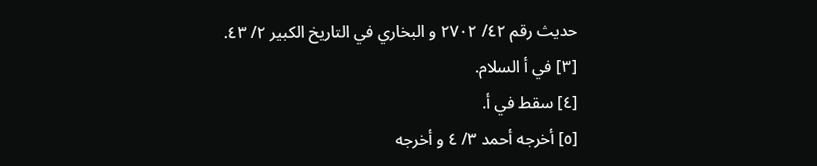حديث رقم ٤٢/ ٢٧٠٢ و البخاري في التاريخ الكبير ٢/ ٤٣.
[٣] في أ السلام.
[٤] سقط في أ.
[٥] أخرجه أحمد ٣/ ٤ و أخرجه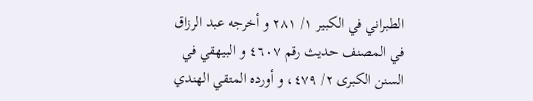الطبراني في الكبير ١/ ٢٨١ و أخرجه عبد الرزاق في المصنف حديث رقم ٤٦٠٧ و البيهقي في السنن الكبرى ٢/ ٤٧٩، و أورده المتقي الهندي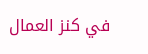في كنز العمال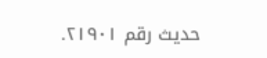حديث رقم ٢١٩٠١.